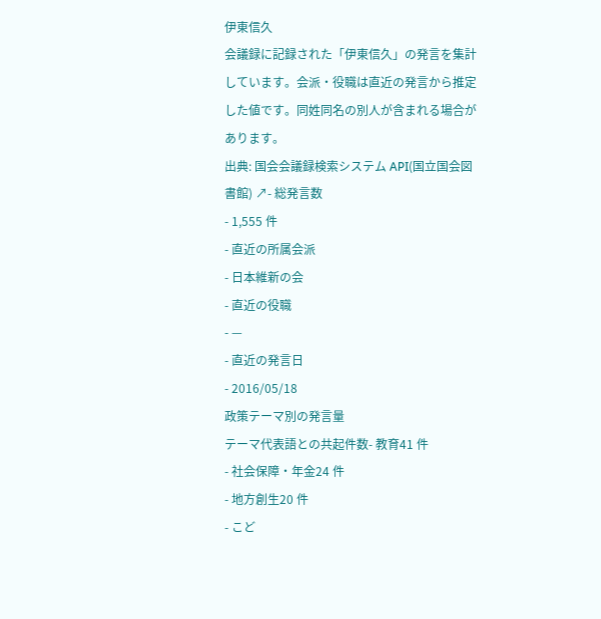伊東信久
会議録に記録された「伊東信久」の発言を集計しています。会派・役職は直近の発言から推定した値です。同姓同名の別人が含まれる場合があります。
出典: 国会会議録検索システム API(国立国会図書館) ↗- 総発言数
- 1,555 件
- 直近の所属会派
- 日本維新の会
- 直近の役職
- —
- 直近の発言日
- 2016/05/18
政策テーマ別の発言量
テーマ代表語との共起件数- 教育41 件
- 社会保障・年金24 件
- 地方創生20 件
- こど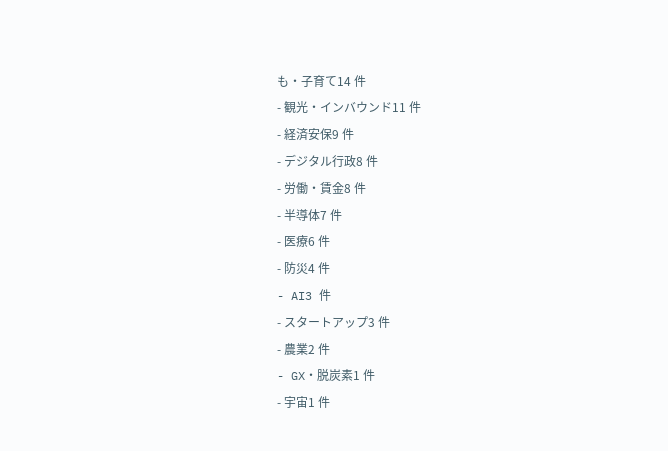も・子育て14 件
- 観光・インバウンド11 件
- 経済安保9 件
- デジタル行政8 件
- 労働・賃金8 件
- 半導体7 件
- 医療6 件
- 防災4 件
- AI3 件
- スタートアップ3 件
- 農業2 件
- GX・脱炭素1 件
- 宇宙1 件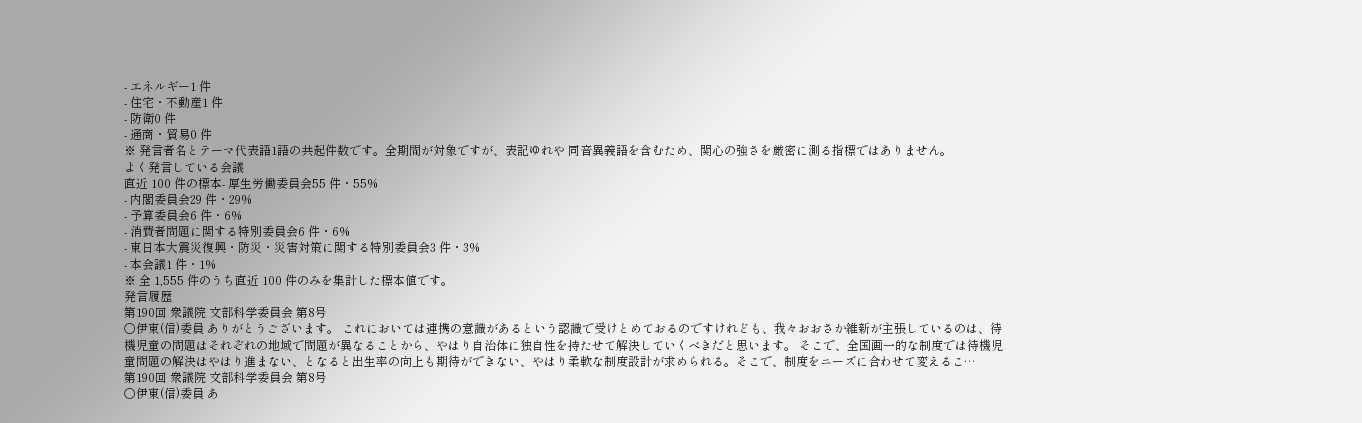- エネルギー1 件
- 住宅・不動産1 件
- 防衛0 件
- 通商・貿易0 件
※ 発言者名とテーマ代表語1語の共起件数です。全期間が対象ですが、表記ゆれや 同音異義語を含むため、関心の強さを厳密に測る指標ではありません。
よく発言している会議
直近 100 件の標本- 厚生労働委員会55 件・55%
- 内閣委員会29 件・29%
- 予算委員会6 件・6%
- 消費者問題に関する特別委員会6 件・6%
- 東日本大震災復興・防災・災害対策に関する特別委員会3 件・3%
- 本会議1 件・1%
※ 全 1,555 件のうち直近 100 件のみを集計した標本値です。
発言履歴
第190回 衆議院 文部科学委員会 第8号
○伊東(信)委員 ありがとうございます。 これにおいては連携の意識があるという認識で受けとめておるのですけれども、我々おおさか維新が主張しているのは、待機児童の問題はそれぞれの地域で問題が異なることから、やはり自治体に独自性を持たせて解決していくべきだと思います。 そこで、全国画一的な制度では待機児童問題の解決はやはり進まない、となると出生率の向上も期待ができない、やはり柔軟な制度設計が求められる。そこで、制度をニーズに合わせて変えるこ…
第190回 衆議院 文部科学委員会 第8号
○伊東(信)委員 あ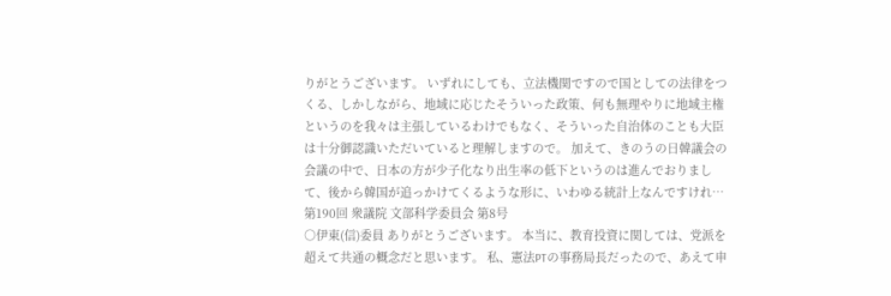りがとうございます。 いずれにしても、立法機関ですので国としての法律をつくる、しかしながら、地域に応じたそういった政策、何も無理やりに地域主権というのを我々は主張しているわけでもなく、そういった自治体のことも大臣は十分御認識いただいていると理解しますので。 加えて、きのうの日韓議会の会議の中で、日本の方が少子化なり出生率の低下というのは進んでおりまして、後から韓国が追っかけてくるような形に、いわゆる統計上なんですけれ…
第190回 衆議院 文部科学委員会 第8号
○伊東(信)委員 ありがとうございます。 本当に、教育投資に関しては、党派を超えて共通の概念だと思います。 私、憲法PTの事務局長だったので、あえて申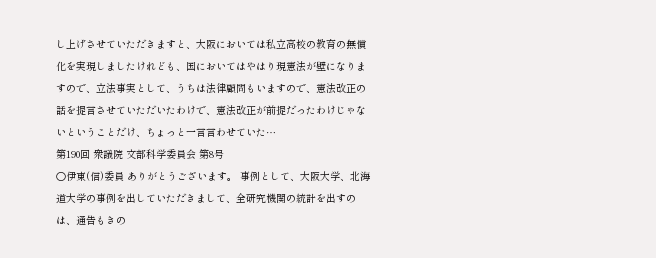し上げさせていただきますと、大阪においては私立高校の教育の無償化を実現しましたけれども、国においてはやはり現憲法が壁になりますので、立法事実として、うちは法律顧問もいますので、憲法改正の話を提言させていただいたわけで、憲法改正が前提だったわけじゃないということだけ、ちょっと一言言わせていた…
第190回 衆議院 文部科学委員会 第8号
○伊東(信)委員 ありがとうございます。 事例として、大阪大学、北海道大学の事例を出していただきまして、全研究機関の統計を出すのは、通告もきの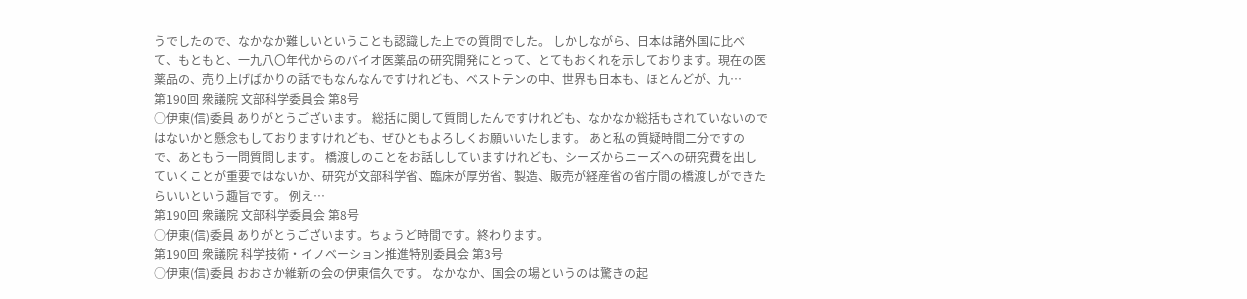うでしたので、なかなか難しいということも認識した上での質問でした。 しかしながら、日本は諸外国に比べて、もともと、一九八〇年代からのバイオ医薬品の研究開発にとって、とてもおくれを示しております。現在の医薬品の、売り上げばかりの話でもなんなんですけれども、ベストテンの中、世界も日本も、ほとんどが、九…
第190回 衆議院 文部科学委員会 第8号
○伊東(信)委員 ありがとうございます。 総括に関して質問したんですけれども、なかなか総括もされていないのではないかと懸念もしておりますけれども、ぜひともよろしくお願いいたします。 あと私の質疑時間二分ですので、あともう一問質問します。 橋渡しのことをお話ししていますけれども、シーズからニーズへの研究費を出していくことが重要ではないか、研究が文部科学省、臨床が厚労省、製造、販売が経産省の省庁間の橋渡しができたらいいという趣旨です。 例え…
第190回 衆議院 文部科学委員会 第8号
○伊東(信)委員 ありがとうございます。ちょうど時間です。終わります。
第190回 衆議院 科学技術・イノベーション推進特別委員会 第3号
○伊東(信)委員 おおさか維新の会の伊東信久です。 なかなか、国会の場というのは驚きの起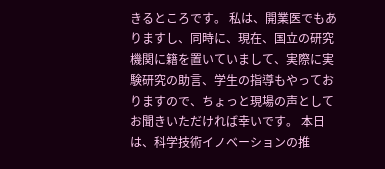きるところです。 私は、開業医でもありますし、同時に、現在、国立の研究機関に籍を置いていまして、実際に実験研究の助言、学生の指導もやっておりますので、ちょっと現場の声としてお聞きいただければ幸いです。 本日は、科学技術イノベーションの推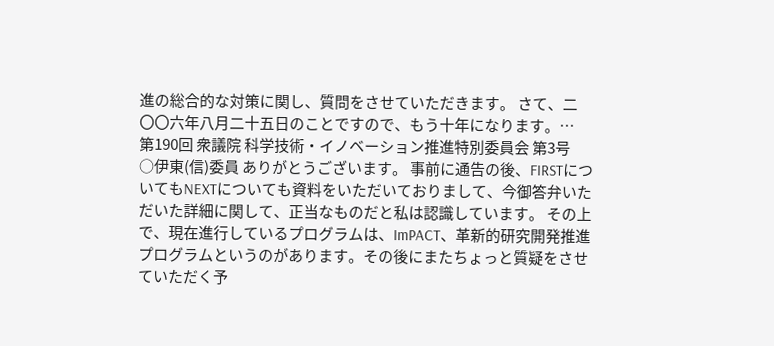進の総合的な対策に関し、質問をさせていただきます。 さて、二〇〇六年八月二十五日のことですので、もう十年になります。…
第190回 衆議院 科学技術・イノベーション推進特別委員会 第3号
○伊東(信)委員 ありがとうございます。 事前に通告の後、FIRSTについてもNEXTについても資料をいただいておりまして、今御答弁いただいた詳細に関して、正当なものだと私は認識しています。 その上で、現在進行しているプログラムは、ImPACT、革新的研究開発推進プログラムというのがあります。その後にまたちょっと質疑をさせていただく予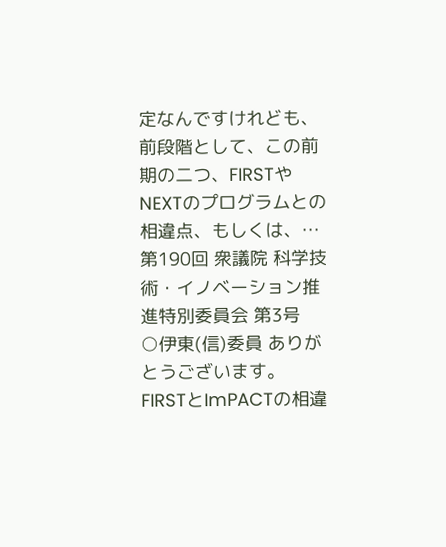定なんですけれども、前段階として、この前期の二つ、FIRSTやNEXTのプログラムとの相違点、もしくは、…
第190回 衆議院 科学技術・イノベーション推進特別委員会 第3号
○伊東(信)委員 ありがとうございます。 FIRSTとImPACTの相違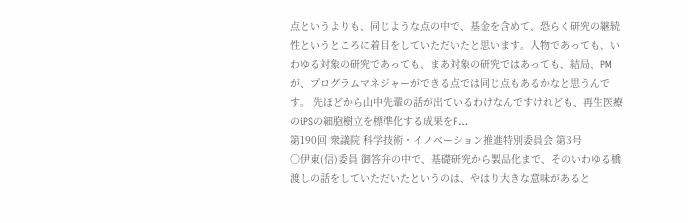点というよりも、同じような点の中で、基金を含めて、恐らく研究の継続性というところに着目をしていただいたと思います。人物であっても、いわゆる対象の研究であっても、まあ対象の研究ではあっても、結局、PMが、プログラムマネジャーができる点では同じ点もあるかなと思うんです。 先ほどから山中先輩の話が出ているわけなんですけれども、再生医療のiPSの細胞樹立を標準化する成果をF…
第190回 衆議院 科学技術・イノベーション推進特別委員会 第3号
○伊東(信)委員 御答弁の中で、基礎研究から製品化まで、そのいわゆる橋渡しの話をしていただいたというのは、やはり大きな意味があると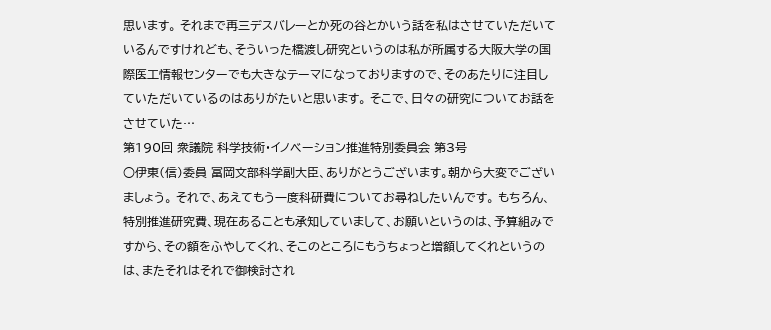思います。 それまで再三デスバレーとか死の谷とかいう話を私はさせていただいているんですけれども、そういった橋渡し研究というのは私が所属する大阪大学の国際医工情報センターでも大きなテーマになっておりますので、そのあたりに注目していただいているのはありがたいと思います。 そこで、日々の研究についてお話をさせていた…
第190回 衆議院 科学技術・イノベーション推進特別委員会 第3号
○伊東(信)委員 冨岡文部科学副大臣、ありがとうございます。朝から大変でございましょう。 それで、あえてもう一度科研費についてお尋ねしたいんです。 もちろん、特別推進研究費、現在あることも承知していまして、お願いというのは、予算組みですから、その額をふやしてくれ、そこのところにもうちょっと増額してくれというのは、またそれはそれで御検討され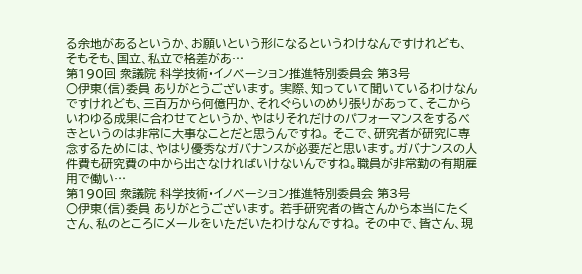る余地があるというか、お願いという形になるというわけなんですけれども、そもそも、国立、私立で格差があ…
第190回 衆議院 科学技術・イノベーション推進特別委員会 第3号
○伊東(信)委員 ありがとうございます。 実際、知っていて聞いているわけなんですけれども、三百万から何億円か、それぐらいのめり張りがあって、そこからいわゆる成果に合わせてというか、やはりそれだけのパフォーマンスをするべきというのは非常に大事なことだと思うんですね。 そこで、研究者が研究に専念するためには、やはり優秀なガバナンスが必要だと思います。ガバナンスの人件費も研究費の中から出さなければいけないんですね。職員が非常勤の有期雇用で働い…
第190回 衆議院 科学技術・イノベーション推進特別委員会 第3号
○伊東(信)委員 ありがとうございます。 若手研究者の皆さんから本当にたくさん、私のところにメールをいただいたわけなんですね。 その中で、皆さん、現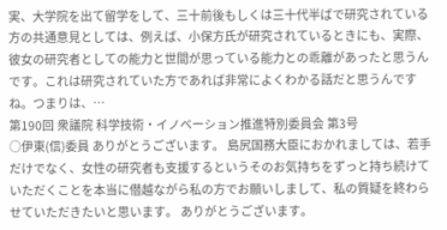実、大学院を出て留学をして、三十前後もしくは三十代半ばで研究されている方の共通意見としては、例えば、小保方氏が研究されているときにも、実際、彼女の研究者としての能力と世間が思っている能力との乖離があったと思うんです。これは研究されていた方であれば非常によくわかる話だと思うんですね。つまりは、…
第190回 衆議院 科学技術・イノベーション推進特別委員会 第3号
○伊東(信)委員 ありがとうございます。 島尻国務大臣におかれましては、若手だけでなく、女性の研究者も支援するというそのお気持ちをずっと持ち続けていただくことを本当に僣越ながら私の方でお願いしまして、私の質疑を終わらせていただきたいと思います。 ありがとうございます。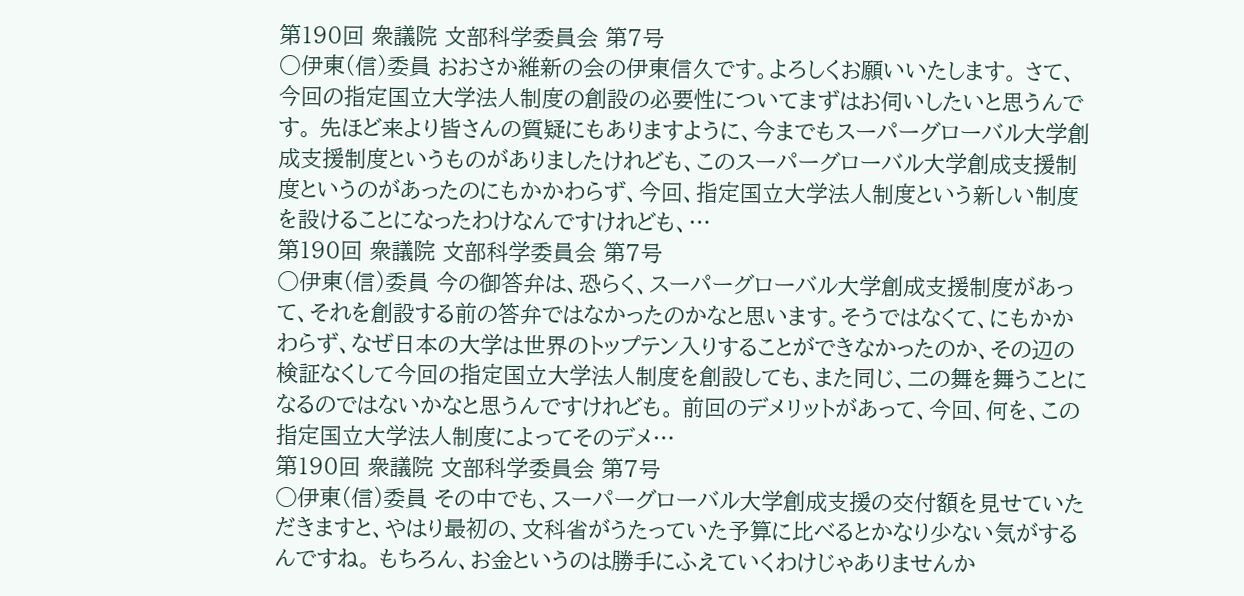第190回 衆議院 文部科学委員会 第7号
○伊東(信)委員 おおさか維新の会の伊東信久です。よろしくお願いいたします。 さて、今回の指定国立大学法人制度の創設の必要性についてまずはお伺いしたいと思うんです。 先ほど来より皆さんの質疑にもありますように、今までもスーパーグローバル大学創成支援制度というものがありましたけれども、このスーパーグローバル大学創成支援制度というのがあったのにもかかわらず、今回、指定国立大学法人制度という新しい制度を設けることになったわけなんですけれども、…
第190回 衆議院 文部科学委員会 第7号
○伊東(信)委員 今の御答弁は、恐らく、スーパーグローバル大学創成支援制度があって、それを創設する前の答弁ではなかったのかなと思います。そうではなくて、にもかかわらず、なぜ日本の大学は世界のトップテン入りすることができなかったのか、その辺の検証なくして今回の指定国立大学法人制度を創設しても、また同じ、二の舞を舞うことになるのではないかなと思うんですけれども。 前回のデメリットがあって、今回、何を、この指定国立大学法人制度によってそのデメ…
第190回 衆議院 文部科学委員会 第7号
○伊東(信)委員 その中でも、スーパーグローバル大学創成支援の交付額を見せていただきますと、やはり最初の、文科省がうたっていた予算に比べるとかなり少ない気がするんですね。 もちろん、お金というのは勝手にふえていくわけじゃありませんか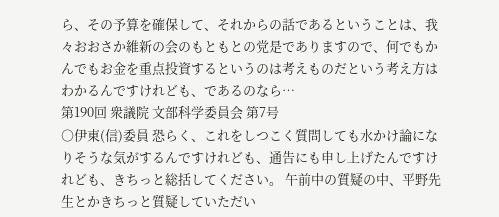ら、その予算を確保して、それからの話であるということは、我々おおさか維新の会のもともとの党是でありますので、何でもかんでもお金を重点投資するというのは考えものだという考え方はわかるんですけれども、であるのなら…
第190回 衆議院 文部科学委員会 第7号
○伊東(信)委員 恐らく、これをしつこく質問しても水かけ論になりそうな気がするんですけれども、通告にも申し上げたんですけれども、きちっと総括してください。 午前中の質疑の中、平野先生とかきちっと質疑していただい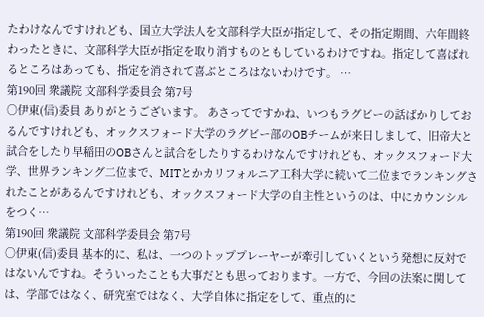たわけなんですけれども、国立大学法人を文部科学大臣が指定して、その指定期間、六年間終わったときに、文部科学大臣が指定を取り消すものともしているわけですね。指定して喜ばれるところはあっても、指定を消されて喜ぶところはないわけです。 …
第190回 衆議院 文部科学委員会 第7号
○伊東(信)委員 ありがとうございます。 あさってですかね、いつもラグビーの話ばかりしておるんですけれども、オックスフォード大学のラグビー部のOBチームが来日しまして、旧帝大と試合をしたり早稲田のOBさんと試合をしたりするわけなんですけれども、オックスフォード大学、世界ランキング二位まで、MITとかカリフォルニア工科大学に続いて二位までランキングされたことがあるんですけれども、オックスフォード大学の自主性というのは、中にカウンシルをつく…
第190回 衆議院 文部科学委員会 第7号
○伊東(信)委員 基本的に、私は、一つのトッププレーヤーが牽引していくという発想に反対ではないんですね。そういったことも大事だとも思っております。一方で、今回の法案に関しては、学部ではなく、研究室ではなく、大学自体に指定をして、重点的に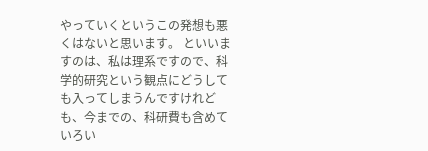やっていくというこの発想も悪くはないと思います。 といいますのは、私は理系ですので、科学的研究という観点にどうしても入ってしまうんですけれども、今までの、科研費も含めていろい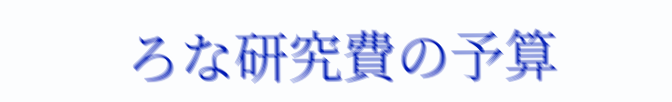ろな研究費の予算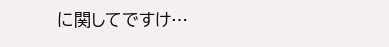に関してですけ…